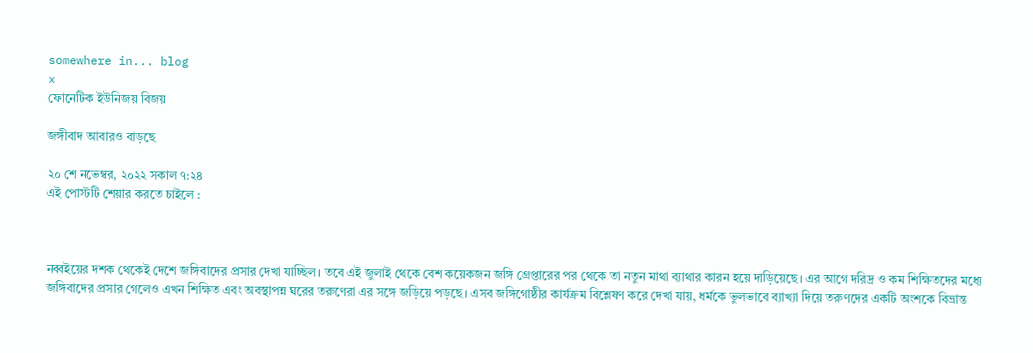somewhere in... blog
x
ফোনেটিক ইউনিজয় বিজয়

জঙ্গীবাদ আবারও বাড়ছে

২০ শে নভেম্বর, ২০২২ সকাল ৭:২৪
এই পোস্টটি শেয়ার করতে চাইলে :



নব্বইয়ের দশক থেকেই দেশে জঙ্গিবাদের প্রসার দেখা যাচ্ছিল। তবে এই জুলাই থেকে বেশ কয়েকজন জঙ্গি গ্রেপ্তারের পর থেকে তা নতুন মাথা ব্যাথার কারন হয়ে দাড়িয়েছে। এর আগে দরিদ্র ও কম শিক্ষিতদের মধ্যে জঙ্গিবাদের প্রসার গেলেও এখন শিক্ষিত এবং অবস্থাপন্ন ঘরের তরুণেরা এর সঙ্গে জড়িয়ে পড়ছে। এসব জঙ্গিগোষ্ঠীর কার্যক্রম বিশ্লেষণ করে দেখা যায়, ধর্মকে ভুলভাবে ব্যাখ্যা দিয়ে তরুণদের একটি অংশকে বিভ্রান্ত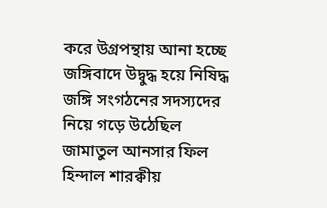করে উগ্রপন্থায় আনা হচ্ছে
জঙ্গিবাদে উদ্বুদ্ধ হয়ে নিষিদ্ধ জঙ্গি সংগঠনের সদস্যদের নিয়ে গড়ে উঠেছিল জামাতুল আনসার ফিল হিন্দাল শারক্বীয়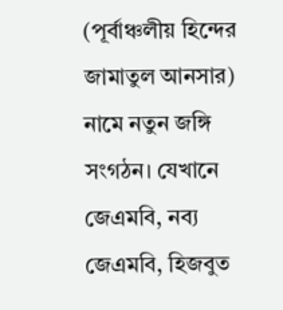(পূর্বাঞ্চলীয় হিন্দের জামাতুল আনসার) নামে নতুন জঙ্গি সংগঠন। যেখানে জেএমবি, নব্য জেএমবি, হিজবুত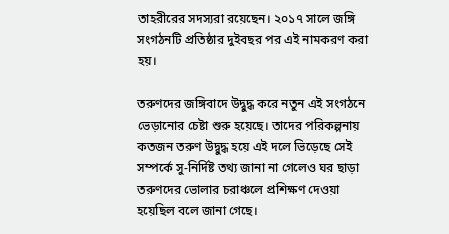তাহরীরের সদস্যরা রয়েছেন। ২০১৭ সালে জঙ্গি সংগঠনটি প্রতিষ্ঠার দুইবছর পর এই নামকরণ করা হয়।

তরুণদের জঙ্গিবাদে উদ্বুদ্ধ করে নতুন এই সংগঠনে ভেড়ানোর চেষ্টা শুরু হয়েছে। তাদের পরিকল্পনায় কতজন তরুণ উদ্বুদ্ধ হয়ে এই দলে ভিড়েছে সেই সম্পর্কে সু-নির্দিষ্ট তথ্য জানা না গেলেও ঘর ছাড়া তরুণদের ভোলার চরাঞ্চলে প্রশিক্ষণ দেওয়া হয়েছিল বলে জানা গেছে।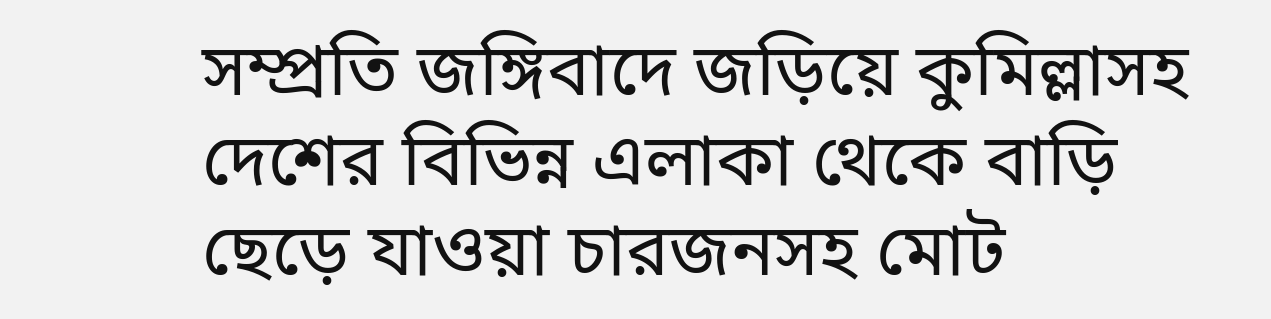সম্প্রতি জঙ্গিবাদে জড়িয়ে কুমিল্লাসহ দেশের বিভিন্ন এলাকা থেকে বাড়ি ছেড়ে যাওয়া চারজনসহ মোট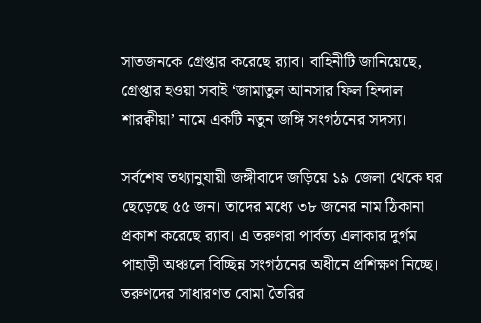সাতজনকে গ্রেপ্তার করেছে র‍্যাব। বাহিনীটি জানিয়েছে, গ্রেপ্তার হওয়া সবাই ‘জামাতুল আনসার ফিল হিন্দাল শারক্বীয়া’ নামে একটি নতুন জঙ্গি সংগঠনের সদস্য।

সর্বশেষ তথ্যানুযায়ী জঙ্গীবাদে জড়িয়ে ১৯ জেলা থেকে ঘর ছেড়েছে ৫৫ জন। তাদের মধ্যে ৩৮ জনের নাম ঠিকানা প্রকাশ করেছে র‌্যাব। এ তরুণরা পার্বত্য এলাকার দুর্গম পাহাড়ী অঞ্চলে বিচ্ছিন্ন সংগঠনের অধীনে প্রশিক্ষণ নিচ্ছে। তরুণদের সাধারণত বোমা তৈরির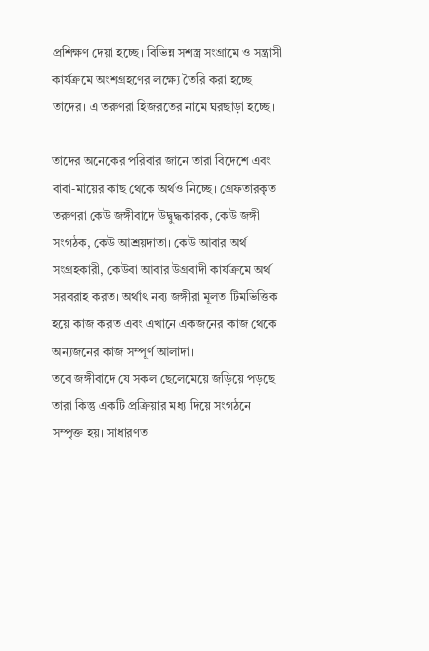প্রশিক্ষণ দেয়া হচ্ছে। বিভিন্ন সশস্ত্র সংগ্রামে ও সন্ত্রাসী কার্যক্রমে অংশগ্রহণের লক্ষ্যে তৈরি করা হচ্ছে তাদের। এ তরুণরা হিজরতের নামে ঘরছাড়া হচ্ছে।

তাদের অনেকের পরিবার জানে তারা বিদেশে এবং বাবা-মায়ের কাছ থেকে অর্থও নিচ্ছে। গ্রেফতারকৃত তরুণরা কেউ জঙ্গীবাদে উদ্বুদ্ধকারক, কেউ জঙ্গী সংগঠক, কেউ আশ্রয়দাতা। কেউ আবার অর্থ সংগ্রহকারী, কেউবা আবার উগ্রবাদী কার্যক্রমে অর্থ সরবরাহ করত। অর্থাৎ নব্য জঙ্গীরা মূলত টিমভিত্তিক হয়ে কাজ করত এবং এখানে একজনের কাজ থেকে অন্যজনের কাজ সম্পূর্ণ আলাদা।
তবে জঙ্গীবাদে যে সকল ছেলেমেয়ে জড়িয়ে পড়ছে তারা কিন্তু একটি প্রক্রিয়ার মধ্য দিয়ে সংগঠনে সম্পৃক্ত হয়। সাধারণত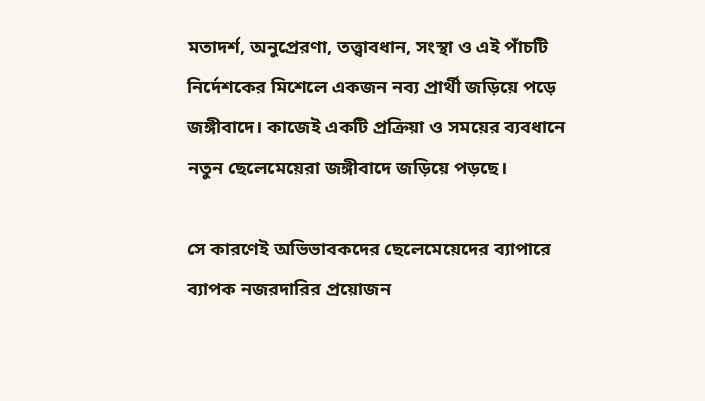মতাদর্শ, অনুপ্রেরণা, তত্ত্বাবধান, সংস্থা ও এই পাঁচটি নির্দেশকের মিশেলে একজন নব্য প্রার্থী জড়িয়ে পড়ে জঙ্গীবাদে। কাজেই একটি প্রক্রিয়া ও সময়ের ব্যবধানে নতুন ছেলেমেয়েরা জঙ্গীবাদে জড়িয়ে পড়ছে।

সে কারণেই অভিভাবকদের ছেলেমেয়েদের ব্যাপারে ব্যাপক নজরদারির প্রয়োজন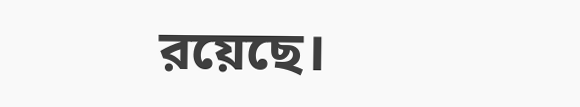রয়েছে।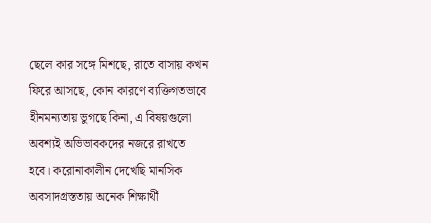ছেলে কার সঙ্গে মিশছে, রাতে বাসায় কখন ফিরে আসছে, কোন কারণে ব্যক্তিগতভাবে হীনমন্যতায় ভুগছে কিনা, এ বিষয়গুলো অবশ্যই অভিভাবকদের নজরে রাখতে হবে। করোনাকালীন দেখেছি মানসিক অবসাদগ্রস্ততায় অনেক শিক্ষার্থী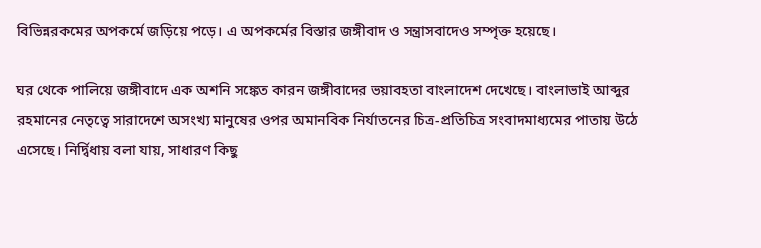বিভিন্নরকমের অপকর্মে জড়িয়ে পড়ে। এ অপকর্মের বিস্তার জঙ্গীবাদ ও সন্ত্রাসবাদেও সম্পৃক্ত হয়েছে।

ঘর থেকে পালিয়ে জঙ্গীবাদে এক অশনি সঙ্কেত কারন জঙ্গীবাদের ভয়াবহতা বাংলাদেশ দেখেছে। বাংলাভাই আব্দুর রহমানের নেতৃত্বে সারাদেশে অসংখ্য মানুষের ওপর অমানবিক নির্যাতনের চিত্র-প্রতিচিত্র সংবাদমাধ্যমের পাতায় উঠে এসেছে। নির্দ্বিধায় বলা যায়, সাধারণ কিছু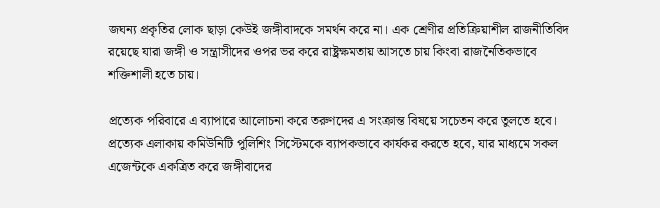জঘন্য প্রকৃতির লোক ছাড়া কেউই জঙ্গীবাদকে সমর্থন করে না। এক শ্রেণীর প্রতিক্রিয়াশীল রাজনীতিবিদ রয়েছে যারা জঙ্গী ও সন্ত্রাসীদের ওপর ভর করে রাষ্ট্রক্ষমতায় আসতে চায় কিংবা রাজনৈতিকভাবে শক্তিশালী হতে চায়।

প্রত্যেক পরিবারে এ ব্যাপারে আলোচনা করে তরুণদের এ সংক্রান্ত বিষয়ে সচেতন করে তুলতে হবে। প্রত্যেক এলাকায় কমিউনিটি পুলিশিং সিস্টেমকে ব্যাপকভাবে কার্যকর করতে হবে, যার মাধ্যমে সকল এজেন্টকে একত্রিত করে জঙ্গীবাদের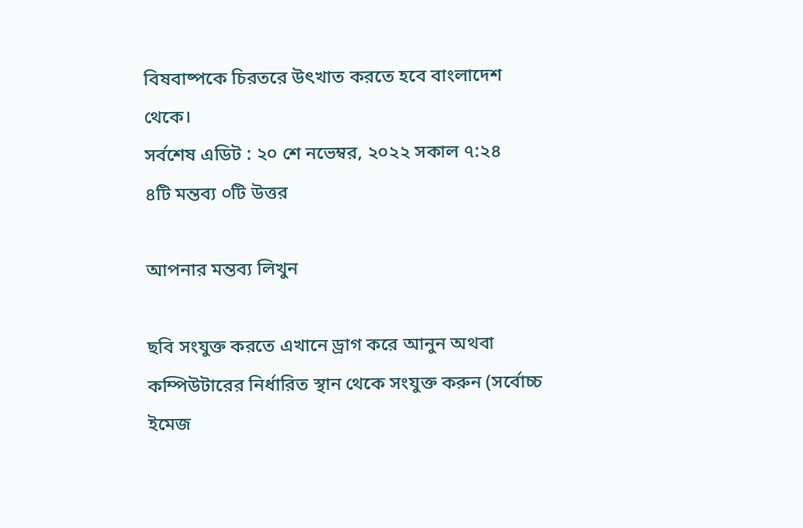বিষবাষ্পকে চিরতরে উৎখাত করতে হবে বাংলাদেশ থেকে।
সর্বশেষ এডিট : ২০ শে নভেম্বর, ২০২২ সকাল ৭:২৪
৪টি মন্তব্য ০টি উত্তর

আপনার মন্তব্য লিখুন

ছবি সংযুক্ত করতে এখানে ড্রাগ করে আনুন অথবা কম্পিউটারের নির্ধারিত স্থান থেকে সংযুক্ত করুন (সর্বোচ্চ ইমেজ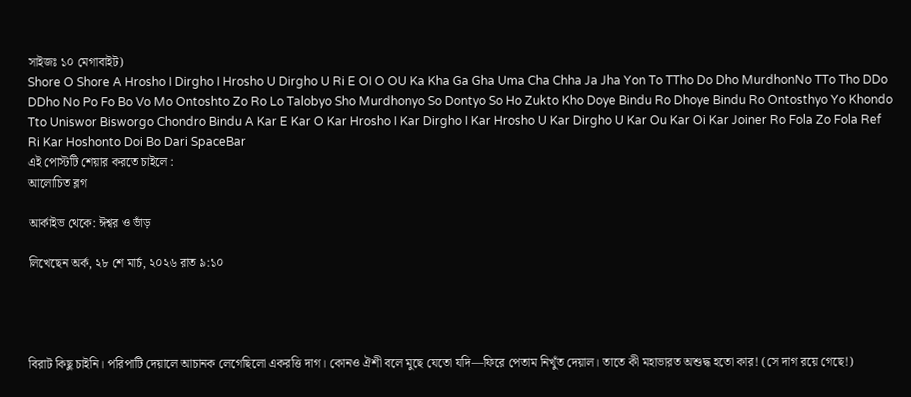সাইজঃ ১০ মেগাবাইট)
Shore O Shore A Hrosho I Dirgho I Hrosho U Dirgho U Ri E OI O OU Ka Kha Ga Gha Uma Cha Chha Ja Jha Yon To TTho Do Dho MurdhonNo TTo Tho DDo DDho No Po Fo Bo Vo Mo Ontoshto Zo Ro Lo Talobyo Sho Murdhonyo So Dontyo So Ho Zukto Kho Doye Bindu Ro Dhoye Bindu Ro Ontosthyo Yo Khondo Tto Uniswor Bisworgo Chondro Bindu A Kar E Kar O Kar Hrosho I Kar Dirgho I Kar Hrosho U Kar Dirgho U Kar Ou Kar Oi Kar Joiner Ro Fola Zo Fola Ref Ri Kar Hoshonto Doi Bo Dari SpaceBar
এই পোস্টটি শেয়ার করতে চাইলে :
আলোচিত ব্লগ

আর্কাইভ থেকে: ঈশ্বর ও ভাঁড়

লিখেছেন অর্ক, ২৮ শে মার্চ, ২০২৬ রাত ৯:১০




বিরাট কিছু চাইনি। পরিপাটি দেয়ালে আচানক লেগেছিলো একরত্তি দাগ। কোনও ঐশী বলে মুছে যেতো যদি—ফিরে পেতাম নিখুঁত দেয়াল। তাতে কী মহাভারত অশুদ্ধ হতো কার! (সে দাগ রয়ে গেছে!)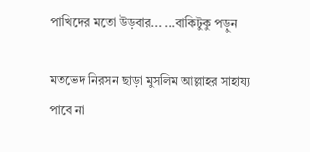পাখিদের মতো উড়বার... ...বাকিটুকু পড়ুন

মতভেদ নিরসন ছাড়া মুসলিম আল্লাহর সাহায্য পাবে না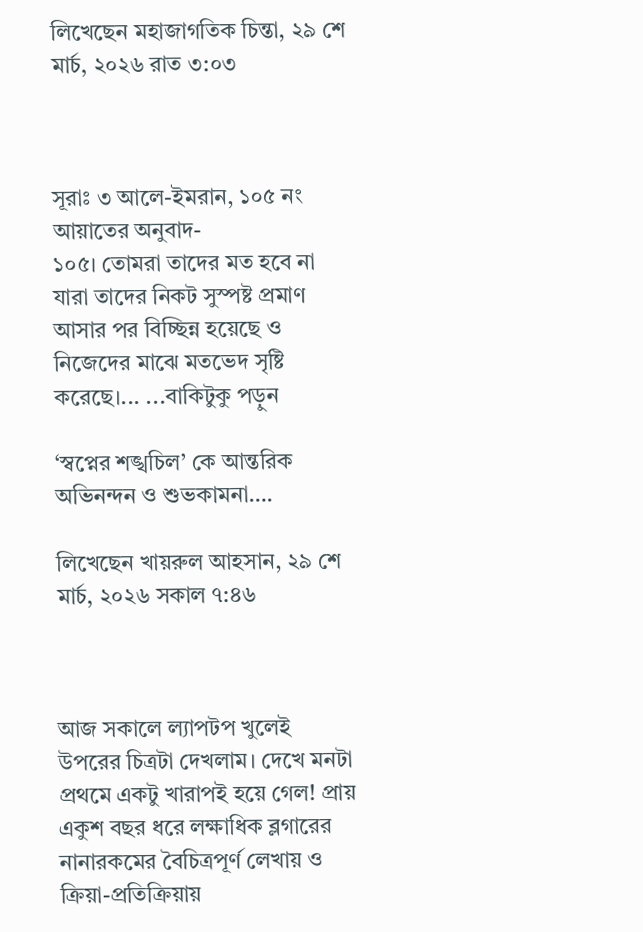লিখেছেন মহাজাগতিক চিন্তা, ২৯ শে মার্চ, ২০২৬ রাত ৩:০৩



সূরাঃ ৩ আলে-ইমরান, ১০৫ নং আয়াতের অনুবাদ-
১০৫। তোমরা তাদের মত হবে না যারা তাদের নিকট সুস্পষ্ট প্রমাণ আসার পর বিচ্ছিন্ন হয়েছে ও নিজেদের মাঝে মতভেদ সৃষ্টি করেছে।... ...বাকিটুকু পড়ুন

‘স্বপ্নের শঙ্খচিল’ কে আন্তরিক অভিনন্দন ও শুভকামনা….

লিখেছেন খায়রুল আহসান, ২৯ শে মার্চ, ২০২৬ সকাল ৭:৪৬



আজ সকালে ল্যাপটপ খুলেই উপরের চিত্রটা দেখলাম। দেখে মনটা প্রথমে একটু খারাপই হয়ে গেল! প্রায় একুশ বছর ধরে লক্ষাধিক ব্লগারের নানারকমের বৈচিত্রপূর্ণ লেখায় ও ক্রিয়া-প্রতিক্রিয়ায়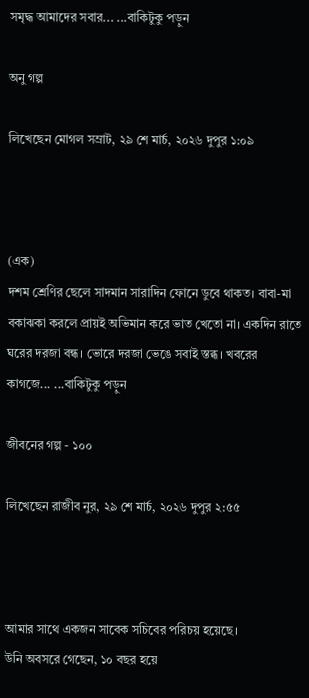সমৃদ্ধ আমাদের সবার... ...বাকিটুকু পড়ুন

অনু গল্প

লিখেছেন মোগল সম্রাট, ২৯ শে মার্চ, ২০২৬ দুপুর ১:০৯



(এক)
দশম শ্রেণির ছেলে সাদমান সারাদিন ফোনে ডুবে থাকত। বাবা-মা বকাঝকা করলে প্রায়ই অভিমান করে ভাত খেতো না। একদিন রাতে ঘরের দরজা বন্ধ। ভোরে দরজা ভেঙে সবাই স্তব্ধ। খবরের কাগজে... ...বাকিটুকু পড়ুন

জীবনের গল্প - ১০০

লিখেছেন রাজীব নুর, ২৯ শে মার্চ, ২০২৬ দুপুর ২:৫৫



আমার সাথে একজন সাবেক সচিবের পরিচয় হয়েছে।
উনি অবসরে গেছেন, ১০ বছর হয়ে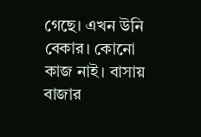গেছে। এখন উনি বেকার। কোনো কাজ নাই। বাসায় বাজার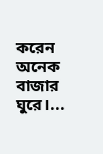করেন অনেক বাজার ঘুরে।...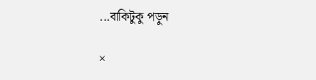...বাকিটুকু পড়ুন

×